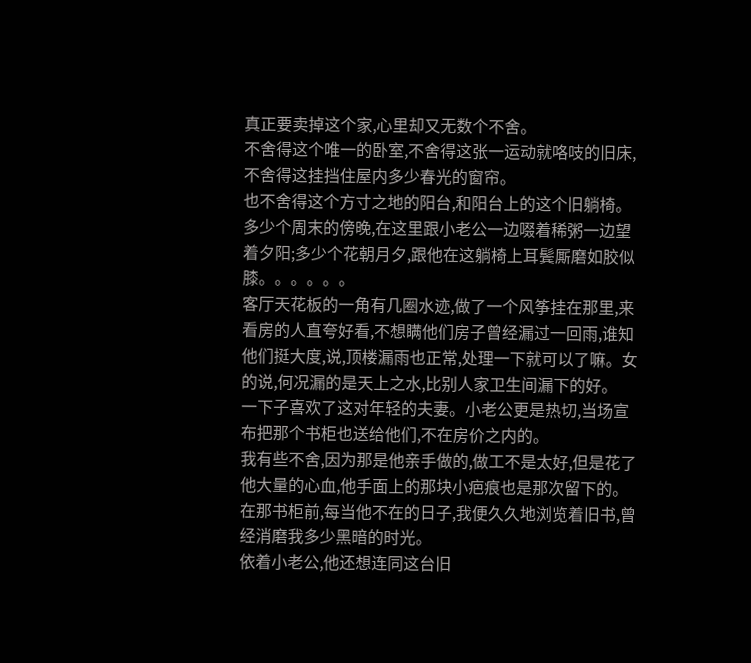真正要卖掉这个家,心里却又无数个不舍。
不舍得这个唯一的卧室,不舍得这张一运动就咯吱的旧床,不舍得这挂挡住屋内多少春光的窗帘。
也不舍得这个方寸之地的阳台,和阳台上的这个旧躺椅。多少个周末的傍晚,在这里跟小老公一边啜着稀粥一边望着夕阳;多少个花朝月夕,跟他在这躺椅上耳鬓厮磨如胶似膝。。。。。。
客厅天花板的一角有几圈水迹,做了一个风筝挂在那里,来看房的人直夸好看,不想瞒他们房子曾经漏过一回雨,谁知他们挺大度,说,顶楼漏雨也正常,处理一下就可以了嘛。女的说,何况漏的是天上之水,比别人家卫生间漏下的好。
一下子喜欢了这对年轻的夫妻。小老公更是热切,当场宣布把那个书柜也送给他们,不在房价之内的。
我有些不舍,因为那是他亲手做的,做工不是太好,但是花了他大量的心血,他手面上的那块小疤痕也是那次留下的。在那书柜前,每当他不在的日子,我便久久地浏览着旧书,曾经消磨我多少黑暗的时光。
依着小老公,他还想连同这台旧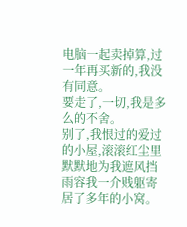电脑一起卖掉算,过一年再买新的,我没有同意。
要走了,一切,我是多么的不舍。
别了,我恨过的爱过的小屋,滚滚红尘里默默地为我遮风挡雨容我一介贱躯寄居了多年的小窝。